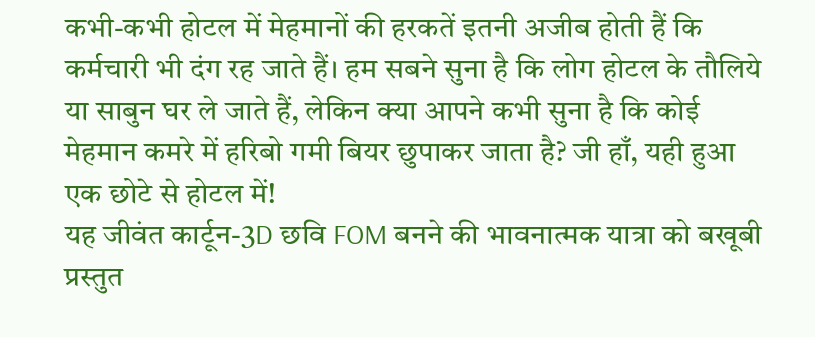कभी-कभी होटल में मेहमानों की हरकतें इतनी अजीब होती हैं कि कर्मचारी भी दंग रह जाते हैं। हम सबने सुना है कि लोग होटल के तौलिये या साबुन घर ले जाते हैं, लेकिन क्या आपने कभी सुना है कि कोई मेहमान कमरे में हरिबो गमी बियर छुपाकर जाता है? जी हाँ, यही हुआ एक छोटे से होटल में!
यह जीवंत कार्टून-3D छवि FOM बनने की भावनात्मक यात्रा को बखूबी प्रस्तुत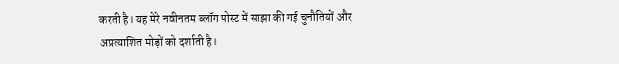करती है। यह मेरे नवीनतम ब्लॉग पोस्ट में साझा की गई चुनौतियों और अप्रत्याशित मोड़ों को दर्शाती है।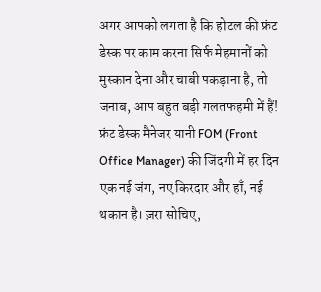अगर आपको लगता है कि होटल की फ्रंट डेस्क पर काम करना सिर्फ मेहमानों को मुस्कान देना और चाबी पकड़ाना है, तो जनाब, आप बहुत बड़ी गलतफहमी में हैं! फ्रंट डेस्क मैनेजर यानी FOM (Front Office Manager) की जिंदगी में हर दिन एक नई जंग, नए किरदार और हाँ, नई थकान है। ज़रा सोचिए,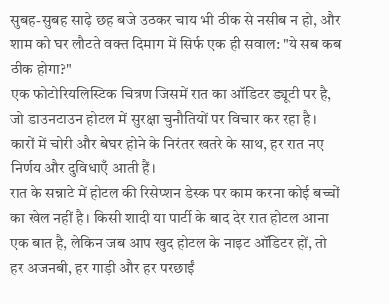सुबह-सुबह साढ़े छह बजे उठकर चाय भी ठीक से नसीब न हो, और शाम को घर लौटते वक्त दिमाग में सिर्फ एक ही सवाल: "ये सब कब ठीक होगा?"
एक फोटोरियलिस्टिक चित्रण जिसमें रात का ऑडिटर ड्यूटी पर है, जो डाउनटाउन होटल में सुरक्षा चुनौतियों पर विचार कर रहा है। कारों में चोरी और बेघर होने के निरंतर खतरे के साथ, हर रात नए निर्णय और दुविधाएँ आती हैं।
रात के सन्नाटे में होटल की रिसेप्शन डेस्क पर काम करना कोई बच्चों का खेल नहीं है। किसी शादी या पार्टी के बाद देर रात होटल आना एक बात है, लेकिन जब आप खुद होटल के नाइट ऑडिटर हों, तो हर अजनबी, हर गाड़ी और हर परछाईं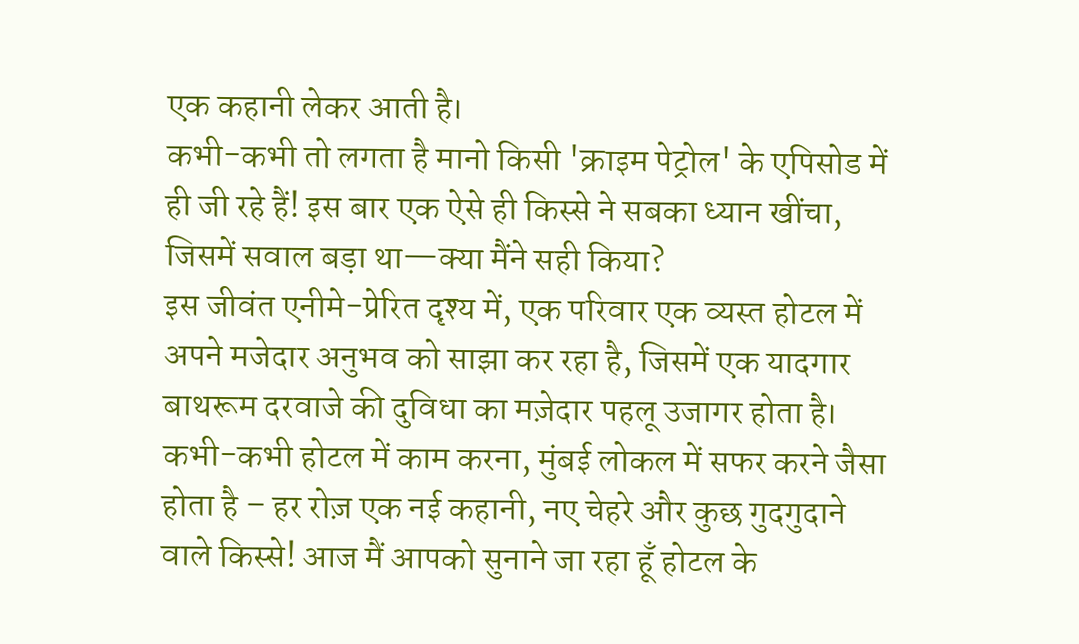एक कहानी लेकर आती है।
कभी-कभी तो लगता है मानो किसी 'क्राइम पेट्रोल' के एपिसोड में ही जी रहे हैं! इस बार एक ऐसे ही किस्से ने सबका ध्यान खींचा, जिसमें सवाल बड़ा था—क्या मैंने सही किया?
इस जीवंत एनीमे-प्रेरित दृश्य में, एक परिवार एक व्यस्त होटल में अपने मजेदार अनुभव को साझा कर रहा है, जिसमें एक यादगार बाथरूम दरवाजे की दुविधा का मज़ेदार पहलू उजागर होता है।
कभी-कभी होटल में काम करना, मुंबई लोकल में सफर करने जैसा होता है – हर रोज़ एक नई कहानी, नए चेहरे और कुछ गुदगुदाने वाले किस्से! आज मैं आपको सुनाने जा रहा हूँ होटल के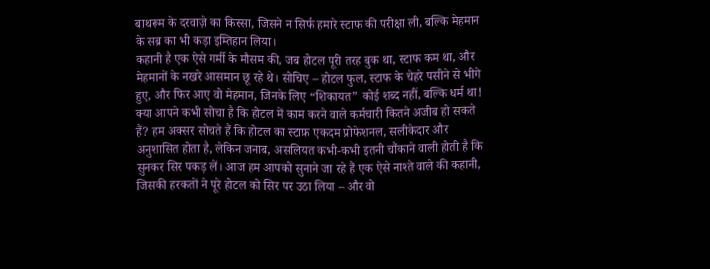बाथरूम के दरवाज़े का किस्सा, जिसने न सिर्फ हमारे स्टाफ की परीक्षा ली, बल्कि मेहमान के सब्र का भी कड़ा इम्तिहान लिया।
कहानी है एक ऐसे गर्मी के मौसम की, जब होटल पूरी तरह बुक था, स्टाफ कम था, और मेहमानों के नखरे आसमान छू रहे थे। सोचिए – होटल फुल, स्टाफ के चेहरे पसीने से भीगे हुए, और फिर आए वो मेहमान, जिनके लिए “शिकायत” कोई शब्द नहीं, बल्कि धर्म था!
क्या आपने कभी सोचा है कि होटल में काम करने वाले कर्मचारी कितने अजीब हो सकते हैं? हम अक्सर सोचते हैं कि होटल का स्टाफ़ एकदम प्रोफेशनल, सलीकेदार और अनुशासित होता है, लेकिन जनाब, असलियत कभी-कभी इतनी चौंकाने वाली होती है कि सुनकर सिर पकड़ लें। आज हम आपको सुनाने जा रहे हैं एक ऐसे नाश्ते वाले की कहानी, जिसकी हरकतों ने पूरे होटल को सिर पर उठा लिया – और वो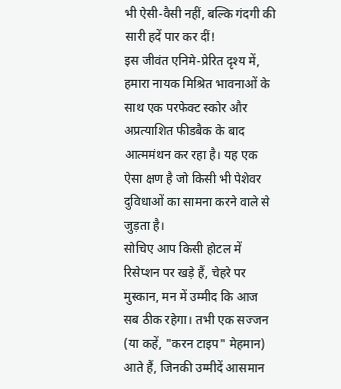भी ऐसी-वैसी नहीं, बल्कि गंदगी की सारी हदें पार कर दीं!
इस जीवंत एनिमे-प्रेरित दृश्य में, हमारा नायक मिश्रित भावनाओं के साथ एक परफेक्ट स्कोर और अप्रत्याशित फीडबैक के बाद आत्ममंथन कर रहा है। यह एक ऐसा क्षण है जो किसी भी पेशेवर दुविधाओं का सामना करने वाले से जुड़ता है।
सोचिए आप किसी होटल में रिसेप्शन पर खड़े हैं, चेहरे पर मुस्कान, मन में उम्मीद कि आज सब ठीक रहेगा। तभी एक सज्जन (या कहें, "करन टाइप" मेहमान) आते हैं, जिनकी उम्मीदें आसमान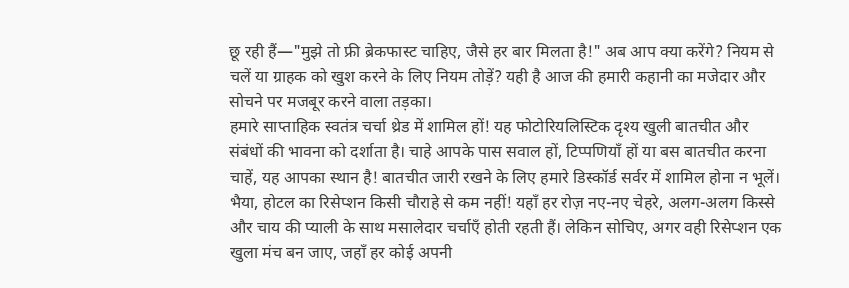छू रही हैं—"मुझे तो फ्री ब्रेकफास्ट चाहिए, जैसे हर बार मिलता है!" अब आप क्या करेंगे? नियम से चलें या ग्राहक को खुश करने के लिए नियम तोड़ें? यही है आज की हमारी कहानी का मजेदार और सोचने पर मजबूर करने वाला तड़का।
हमारे साप्ताहिक स्वतंत्र चर्चा थ्रेड में शामिल हों! यह फोटोरियलिस्टिक दृश्य खुली बातचीत और संबंधों की भावना को दर्शाता है। चाहे आपके पास सवाल हों, टिप्पणियाँ हों या बस बातचीत करना चाहें, यह आपका स्थान है! बातचीत जारी रखने के लिए हमारे डिस्कॉर्ड सर्वर में शामिल होना न भूलें।
भैया, होटल का रिसेप्शन किसी चौराहे से कम नहीं! यहाँ हर रोज़ नए-नए चेहरे, अलग-अलग किस्से और चाय की प्याली के साथ मसालेदार चर्चाएँ होती रहती हैं। लेकिन सोचिए, अगर वही रिसेप्शन एक खुला मंच बन जाए, जहाँ हर कोई अपनी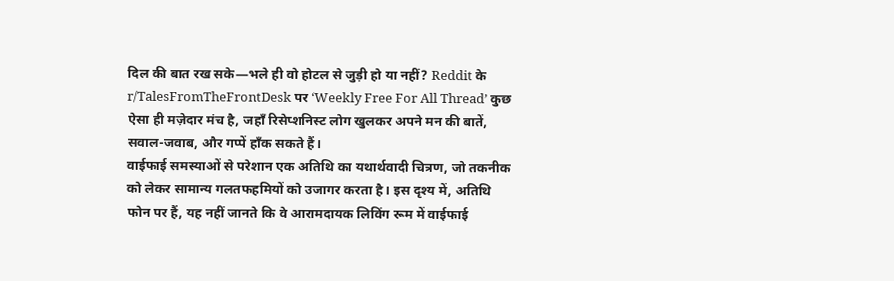दिल की बात रख सके—भले ही वो होटल से जुड़ी हो या नहीं? Reddit के r/TalesFromTheFrontDesk पर ‘Weekly Free For All Thread’ कुछ ऐसा ही मज़ेदार मंच है, जहाँ रिसेप्शनिस्ट लोग खुलकर अपने मन की बातें, सवाल-जवाब, और गप्पें हाँक सकते हैं।
वाईफाई समस्याओं से परेशान एक अतिथि का यथार्थवादी चित्रण, जो तकनीक को लेकर सामान्य गलतफहमियों को उजागर करता है। इस दृश्य में, अतिथि फोन पर हैं, यह नहीं जानते कि वे आरामदायक लिविंग रूम में वाईफाई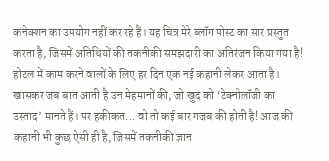कनेक्शन का उपयोग नहीं कर रहे हैं। यह चित्र मेरे ब्लॉग पोस्ट का सार प्रस्तुत करता है, जिसमें अतिथियों की तकनीकी समझदारी का अतिरंजन किया गया है!
होटल में काम करने वालों के लिए हर दिन एक नई कहानी लेकर आता है। खासकर जब बात आती है उन मेहमानों की, जो खुद को ‘टेक्नोलॉजी का उस्ताद’ मानते हैं। पर हकीकत... वो तो कई बार गजब की होती है! आज की कहानी भी कुछ ऐसी ही है, जिसमें तकनीकी ज्ञान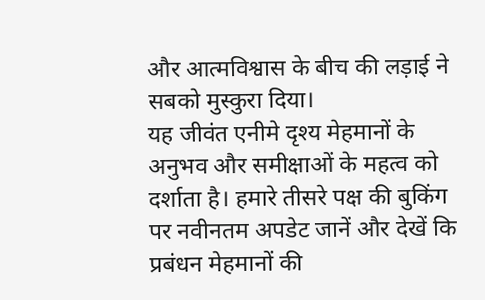और आत्मविश्वास के बीच की लड़ाई ने सबको मुस्कुरा दिया।
यह जीवंत एनीमे दृश्य मेहमानों के अनुभव और समीक्षाओं के महत्व को दर्शाता है। हमारे तीसरे पक्ष की बुकिंग पर नवीनतम अपडेट जानें और देखें कि प्रबंधन मेहमानों की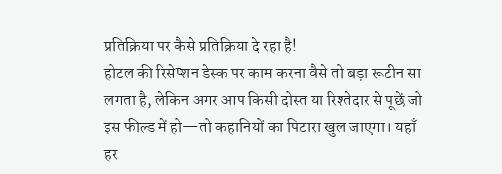प्रतिक्रिया पर कैसे प्रतिक्रिया दे रहा है!
होटल की रिसेप्शन डेस्क पर काम करना वैसे तो बड़ा रूटीन सा लगता है, लेकिन अगर आप किसी दोस्त या रिश्तेदार से पूछें जो इस फील्ड में हो—तो कहानियों का पिटारा खुल जाएगा। यहाँ हर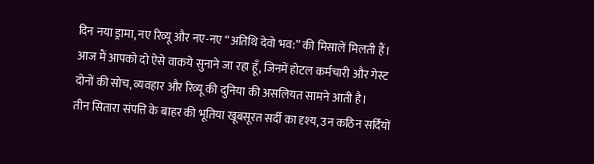दिन नया ड्रामा, नए रिव्यू और नए-नए “अतिथि देवो भव:” की मिसालें मिलती हैं। आज मैं आपको दो ऐसे वाकये सुनाने जा रहा हूँ, जिनमें होटल कर्मचारी और गेस्ट दोनों की सोच, व्यवहार और रिव्यू की दुनिया की असलियत सामने आती है।
तीन सितारा संपत्ति के बाहर की भूतिया खूबसूरत सर्दी का दृश्य, उन कठिन सर्दियों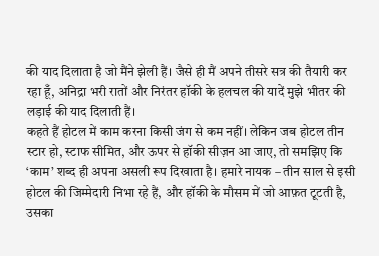की याद दिलाता है जो मैंने झेली हैं। जैसे ही मैं अपने तीसरे सत्र की तैयारी कर रहा हूँ, अनिद्रा भरी रातों और निरंतर हॉकी के हलचल की यादें मुझे भीतर की लड़ाई की याद दिलाती हैं।
कहते हैं होटल में काम करना किसी जंग से कम नहीं। लेकिन जब होटल तीन स्टार हो, स्टाफ सीमित, और ऊपर से हॉकी सीज़न आ जाए, तो समझिए कि ‘काम’ शब्द ही अपना असली रूप दिखाता है। हमारे नायक – तीन साल से इसी होटल की जिम्मेदारी निभा रहे हैं, और हॉकी के मौसम में जो आफ़त टूटती है, उसका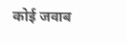कोई जवाब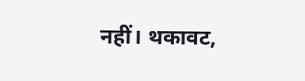नहीं। थकावट,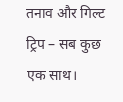तनाव और गिल्ट ट्रिप – सब कुछ एक साथ।